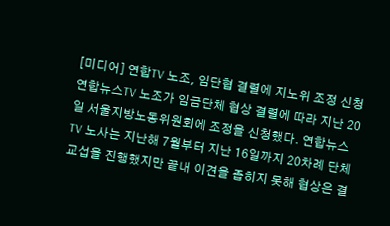[미디어] 연합TV 노조, 임단협 결렬에 지노위 조정 신청
연합뉴스TV 노조가 임금단체 협상 결렬에 따라 지난 20일 서울지방노동위원회에 조정을 신청했다. 연합뉴스TV 노사는 지난해 7월부터 지난 16일까지 20차례 단체교섭을 진행했지만 끝내 이견을 좁히지 못해 협상은 결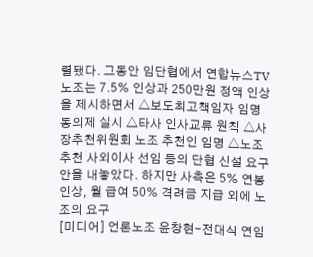렬됐다. 그동안 임단협에서 연합뉴스TV 노조는 7.5% 인상과 250만원 정액 인상을 제시하면서 △보도최고책임자 임명동의제 실시 △타사 인사교류 원칙 △사장추천위원회 노조 추천인 임명 △노조 추천 사외이사 선임 등의 단협 신설 요구안을 내놓았다. 하지만 사측은 5% 연봉 인상, 월 급여 50% 격려금 지급 외에 노조의 요구
[미디어] 언론노조 윤창현-전대식 연임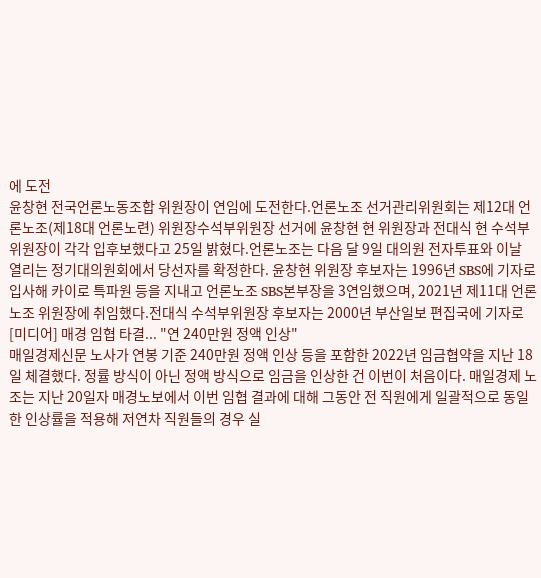에 도전
윤창현 전국언론노동조합 위원장이 연임에 도전한다.언론노조 선거관리위원회는 제12대 언론노조(제18대 언론노련) 위원장수석부위원장 선거에 윤창현 현 위원장과 전대식 현 수석부위원장이 각각 입후보했다고 25일 밝혔다.언론노조는 다음 달 9일 대의원 전자투표와 이날 열리는 정기대의원회에서 당선자를 확정한다. 윤창현 위원장 후보자는 1996년 SBS에 기자로 입사해 카이로 특파원 등을 지내고 언론노조 SBS본부장을 3연임했으며, 2021년 제11대 언론노조 위원장에 취임했다.전대식 수석부위원장 후보자는 2000년 부산일보 편집국에 기자로
[미디어] 매경 임협 타결... "연 240만원 정액 인상"
매일경제신문 노사가 연봉 기준 240만원 정액 인상 등을 포함한 2022년 임금협약을 지난 18일 체결했다. 정률 방식이 아닌 정액 방식으로 임금을 인상한 건 이번이 처음이다. 매일경제 노조는 지난 20일자 매경노보에서 이번 임협 결과에 대해 그동안 전 직원에게 일괄적으로 동일한 인상률을 적용해 저연차 직원들의 경우 실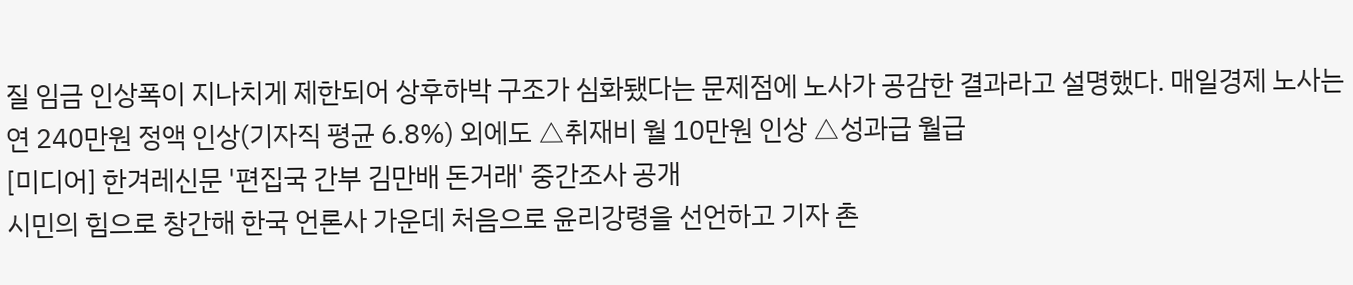질 임금 인상폭이 지나치게 제한되어 상후하박 구조가 심화됐다는 문제점에 노사가 공감한 결과라고 설명했다. 매일경제 노사는 연 240만원 정액 인상(기자직 평균 6.8%) 외에도 △취재비 월 10만원 인상 △성과급 월급
[미디어] 한겨레신문 '편집국 간부 김만배 돈거래' 중간조사 공개
시민의 힘으로 창간해 한국 언론사 가운데 처음으로 윤리강령을 선언하고 기자 촌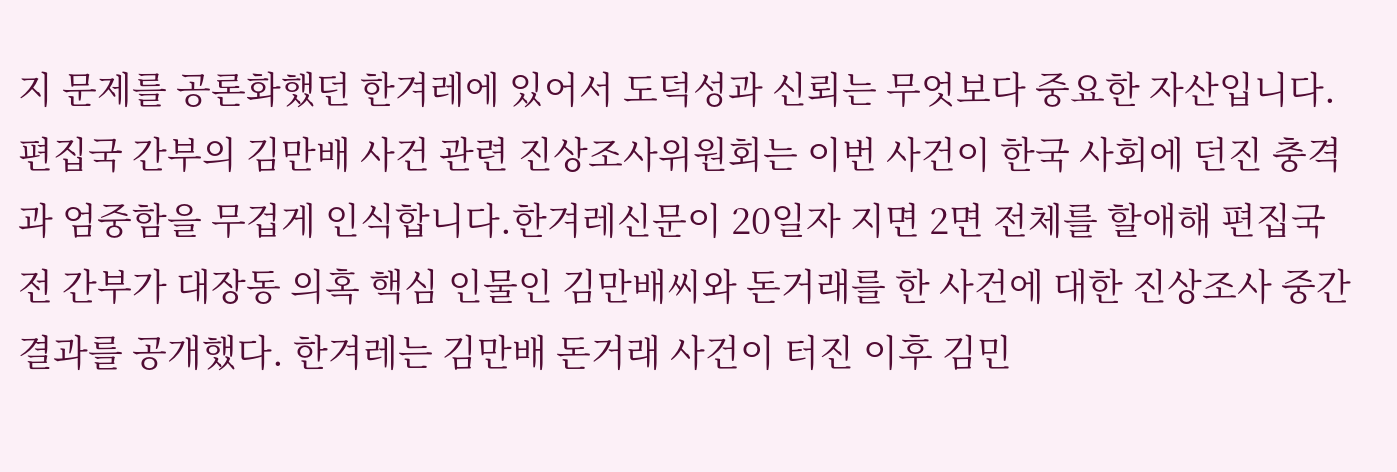지 문제를 공론화했던 한겨레에 있어서 도덕성과 신뢰는 무엇보다 중요한 자산입니다. 편집국 간부의 김만배 사건 관련 진상조사위원회는 이번 사건이 한국 사회에 던진 충격과 엄중함을 무겁게 인식합니다.한겨레신문이 20일자 지면 2면 전체를 할애해 편집국 전 간부가 대장동 의혹 핵심 인물인 김만배씨와 돈거래를 한 사건에 대한 진상조사 중간결과를 공개했다. 한겨레는 김만배 돈거래 사건이 터진 이후 김민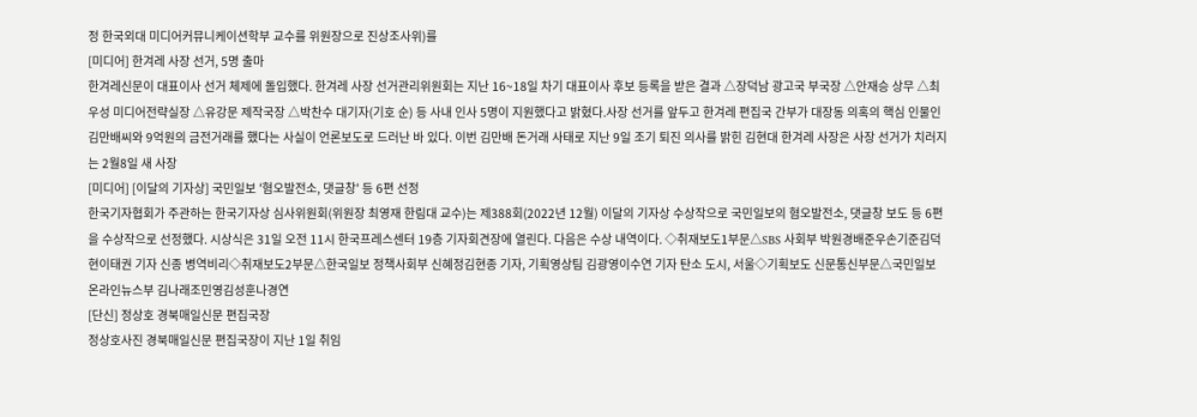정 한국외대 미디어커뮤니케이션학부 교수를 위원장으로 진상조사위)를
[미디어] 한겨레 사장 선거, 5명 출마
한겨레신문이 대표이사 선거 체제에 돌입했다. 한겨레 사장 선거관리위원회는 지난 16~18일 차기 대표이사 후보 등록을 받은 결과 △장덕남 광고국 부국장 △안재승 상무 △최우성 미디어전략실장 △유강문 제작국장 △박찬수 대기자(기호 순) 등 사내 인사 5명이 지원했다고 밝혔다.사장 선거를 앞두고 한겨레 편집국 간부가 대장동 의혹의 핵심 인물인 김만배씨와 9억원의 금전거래를 했다는 사실이 언론보도로 드러난 바 있다. 이번 김만배 돈거래 사태로 지난 9일 조기 퇴진 의사를 밝힌 김현대 한겨레 사장은 사장 선거가 치러지는 2월8일 새 사장
[미디어] [이달의 기자상] 국민일보 '혐오발전소, 댓글창' 등 6편 선정
한국기자협회가 주관하는 한국기자상 심사위원회(위원장 최영재 한림대 교수)는 제388회(2022년 12월) 이달의 기자상 수상작으로 국민일보의 혐오발전소, 댓글창 보도 등 6편을 수상작으로 선정했다. 시상식은 31일 오전 11시 한국프레스센터 19층 기자회견장에 열린다. 다음은 수상 내역이다. ◇취재보도1부문△SBS 사회부 박원경배준우손기준김덕현이태권 기자 신종 병역비리◇취재보도2부문△한국일보 정책사회부 신혜정김현종 기자, 기획영상팀 김광영이수연 기자 탄소 도시, 서울◇기획보도 신문통신부문△국민일보 온라인뉴스부 김나래조민영김성훈나경연
[단신] 정상호 경북매일신문 편집국장
정상호사진 경북매일신문 편집국장이 지난 1일 취임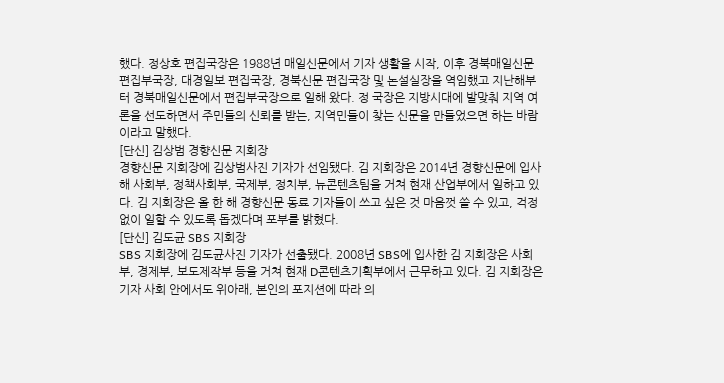했다. 정상호 편집국장은 1988년 매일신문에서 기자 생활을 시작, 이후 경북매일신문 편집부국장, 대경일보 편집국장, 경북신문 편집국장 및 논설실장을 역임했고 지난해부터 경북매일신문에서 편집부국장으로 일해 왔다. 정 국장은 지방시대에 발맞춰 지역 여론을 선도하면서 주민들의 신뢰를 받는, 지역민들이 찾는 신문을 만들었으면 하는 바람이라고 말했다.
[단신] 김상범 경향신문 지회장
경향신문 지회장에 김상범사진 기자가 선임됐다. 김 지회장은 2014년 경향신문에 입사해 사회부, 정책사회부, 국제부, 정치부, 뉴콘텐츠팀을 거쳐 현재 산업부에서 일하고 있다. 김 지회장은 올 한 해 경향신문 동료 기자들이 쓰고 싶은 것 마음껏 쓸 수 있고, 걱정 없이 일할 수 있도록 돕겠다며 포부를 밝혔다.
[단신] 김도균 SBS 지회장
SBS 지회장에 김도균사진 기자가 선출됐다. 2008년 SBS에 입사한 김 지회장은 사회부, 경제부, 보도제작부 등을 거쳐 현재 D콘텐츠기획부에서 근무하고 있다. 김 지회장은 기자 사회 안에서도 위아래, 본인의 포지션에 따라 의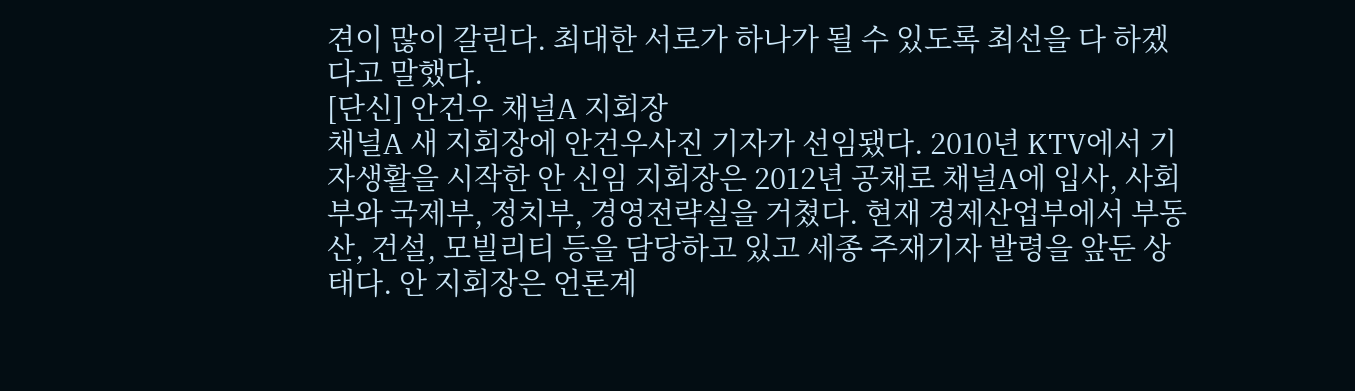견이 많이 갈린다. 최대한 서로가 하나가 될 수 있도록 최선을 다 하겠다고 말했다.
[단신] 안건우 채널A 지회장
채널A 새 지회장에 안건우사진 기자가 선임됐다. 2010년 KTV에서 기자생활을 시작한 안 신임 지회장은 2012년 공채로 채널A에 입사, 사회부와 국제부, 정치부, 경영전략실을 거쳤다. 현재 경제산업부에서 부동산, 건설, 모빌리티 등을 담당하고 있고 세종 주재기자 발령을 앞둔 상태다. 안 지회장은 언론계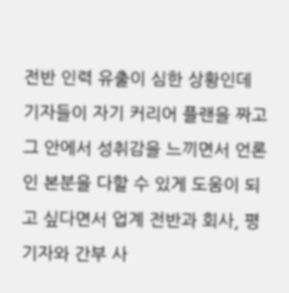전반 인력 유출이 심한 상황인데 기자들이 자기 커리어 플랜을 짜고 그 안에서 성취감을 느끼면서 언론인 본분을 다할 수 있게 도움이 되고 싶다면서 업계 전반과 회사, 평기자와 간부 사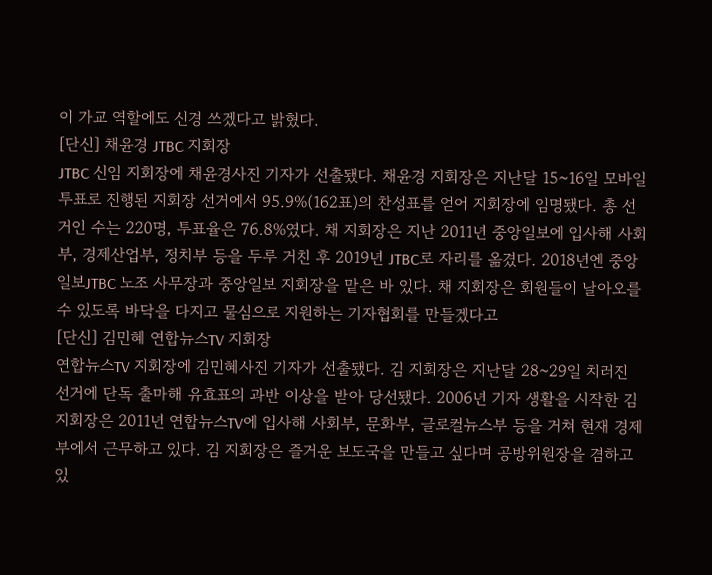이 가교 역할에도 신경 쓰겠다고 밝혔다.
[단신] 채윤경 JTBC 지회장
JTBC 신임 지회장에 채윤경사진 기자가 선출됐다. 채윤경 지회장은 지난달 15~16일 모바일 투표로 진행된 지회장 선거에서 95.9%(162표)의 찬성표를 얻어 지회장에 임명됐다. 총 선거인 수는 220명, 투표율은 76.8%였다. 채 지회장은 지난 2011년 중앙일보에 입사해 사회부, 경제산업부, 정치부 등을 두루 거친 후 2019년 JTBC로 자리를 옮겼다. 2018년엔 중앙일보JTBC 노조 사무장과 중앙일보 지회장을 맡은 바 있다. 채 지회장은 회원들이 날아오를 수 있도록 바닥을 다지고 물심으로 지원하는 기자협회를 만들겠다고
[단신] 김민혜 연합뉴스TV 지회장
연합뉴스TV 지회장에 김민혜사진 기자가 선출됐다. 김 지회장은 지난달 28~29일 치러진 선거에 단독 출마해 유효표의 과반 이상을 받아 당선됐다. 2006년 기자 생활을 시작한 김 지회장은 2011년 연합뉴스TV에 입사해 사회부, 문화부, 글로컬뉴스부 등을 거쳐 현재 경제부에서 근무하고 있다. 김 지회장은 즐거운 보도국을 만들고 싶다며 공방위원장을 겸하고 있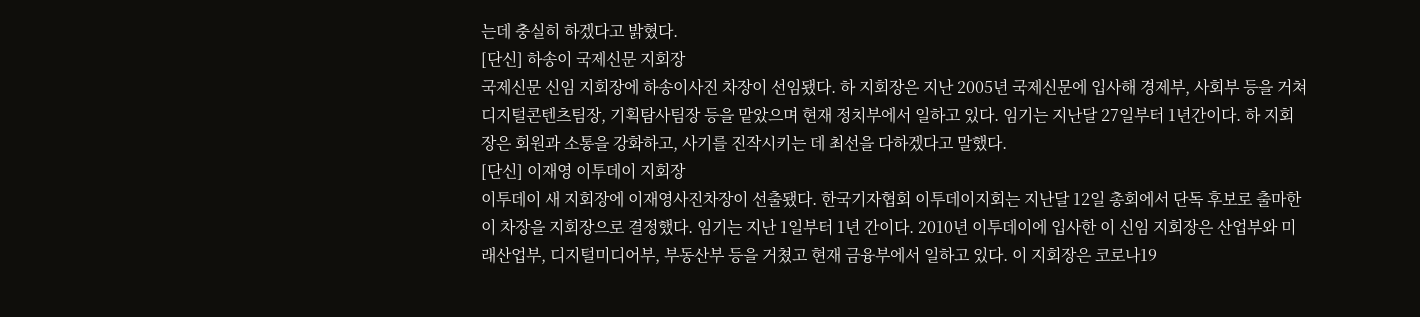는데 충실히 하겠다고 밝혔다.
[단신] 하송이 국제신문 지회장
국제신문 신임 지회장에 하송이사진 차장이 선임됐다. 하 지회장은 지난 2005년 국제신문에 입사해 경제부, 사회부 등을 거쳐 디지털콘텐츠팀장, 기획탐사팀장 등을 맡았으며 현재 정치부에서 일하고 있다. 임기는 지난달 27일부터 1년간이다. 하 지회장은 회원과 소통을 강화하고, 사기를 진작시키는 데 최선을 다하겠다고 말했다.
[단신] 이재영 이투데이 지회장
이투데이 새 지회장에 이재영사진차장이 선출됐다. 한국기자협회 이투데이지회는 지난달 12일 총회에서 단독 후보로 출마한 이 차장을 지회장으로 결정했다. 임기는 지난 1일부터 1년 간이다. 2010년 이투데이에 입사한 이 신임 지회장은 산업부와 미래산업부, 디지털미디어부, 부동산부 등을 거쳤고 현재 금융부에서 일하고 있다. 이 지회장은 코로나19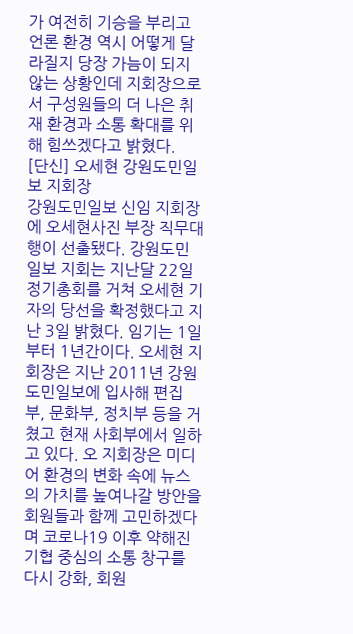가 여전히 기승을 부리고 언론 환경 역시 어떻게 달라질지 당장 가늠이 되지 않는 상황인데 지회장으로서 구성원들의 더 나은 취재 환경과 소통 확대를 위해 힘쓰겠다고 밝혔다.
[단신] 오세현 강원도민일보 지회장
강원도민일보 신임 지회장에 오세현사진 부장 직무대행이 선출됐다. 강원도민일보 지회는 지난달 22일 정기총회를 거쳐 오세현 기자의 당선을 확정했다고 지난 3일 밝혔다. 임기는 1일부터 1년간이다. 오세현 지회장은 지난 2011년 강원도민일보에 입사해 편집부, 문화부, 정치부 등을 거쳤고 현재 사회부에서 일하고 있다. 오 지회장은 미디어 환경의 변화 속에 뉴스의 가치를 높여나갈 방안을 회원들과 함께 고민하겠다며 코로나19 이후 약해진 기협 중심의 소통 창구를 다시 강화, 회원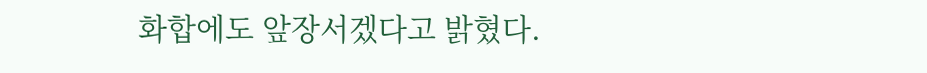화합에도 앞장서겠다고 밝혔다.